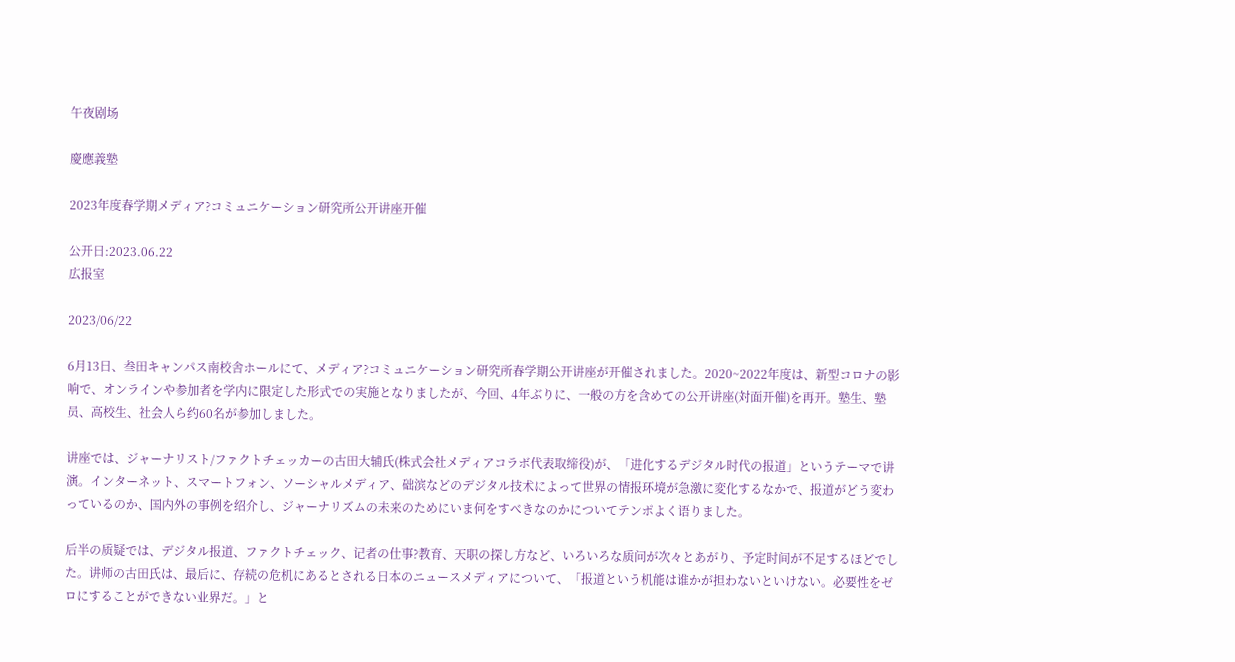午夜剧场

慶應義塾

2023年度春学期メディア?コミュニケーション研究所公开讲座开催

公开日:2023.06.22
広报室

2023/06/22

6月13日、叁田キャンパス南校舎ホールにて、メディア?コミュニケーション研究所春学期公开讲座が开催されました。2020~2022年度は、新型コロナの影响で、オンラインや参加者を学内に限定した形式での実施となりましたが、今回、4年ぶりに、一般の方を含めての公开讲座(対面开催)を再开。塾生、塾员、高校生、社会人ら约60名が参加しました。

讲座では、ジャーナリスト/ファクトチェッカーの古田大辅氏(株式会社メディアコラボ代表取缔役)が、「进化するデジタル时代の报道」というテーマで讲演。インターネット、スマートフォン、ソーシャルメディア、础滨などのデジタル技术によって世界の情报环境が急激に変化するなかで、报道がどう変わっているのか、国内外の事例を绍介し、ジャーナリズムの未来のためにいま何をすべきなのかについてテンポよく语りました。

后半の质疑では、デジタル报道、ファクトチェック、记者の仕事?教育、天职の探し方など、いろいろな质问が次々とあがり、予定时间が不足するほどでした。讲师の古田氏は、最后に、存続の危机にあるとされる日本のニュースメディアについて、「报道という机能は谁かが担わないといけない。必要性をゼロにすることができない业界だ。」と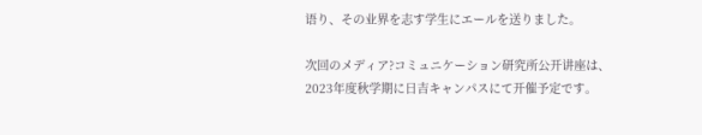语り、その业界を志す学生にエールを送りました。

次回のメディア?コミュニケーション研究所公开讲座は、2023年度秋学期に日吉キャンパスにて开催予定です。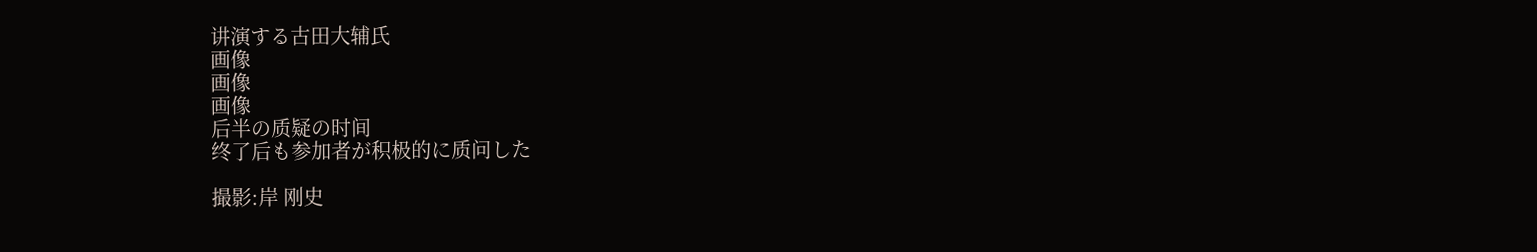讲演する古田大辅氏
画像
画像
画像
后半の质疑の时间
终了后も参加者が积极的に质问した

撮影:岸 刚史